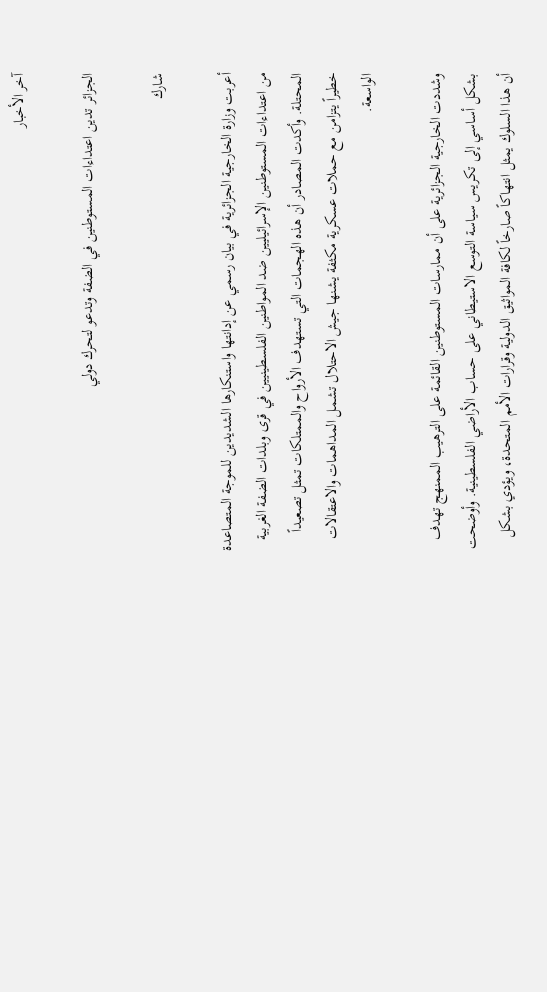آخر الأخبار

الجزائر تدين اعتداءات المستوطنين في الضفة وتدعو لتحرك دولي

شارك

أعربت وزارة الخارجية الجزائرية في بيان رسمي عن إدانتها واستنكارها الشديدين للموجة المتصاعدة من اعتداءات المستوطنين الإسرائيليين ضد المواطنين الفلسطينيين في قرى وبلدات الضفة الغربية المحتلة. وأكدت المصادر أن هذه الهجمات التي تستهدف الأرواح والممتلكات تمثل تصعيداً خطيراً يتزامن مع حملات عسكرية مكثفة يشنها جيش الاحتلال تشمل المداهمات والاعتقالات الواسعة.

وشددت الخارجية الجزائرية على أن ممارسات المستوطنين القائمة على الترهيب الممنهج تهدف بشكل أساسي إلى تكريس سياسة التوسع الاستيطاني على حساب الأراضي الفلسطينية. وأوضحت أن هذا السلوك يمثل انتهاكاً صارخاً لكافة المواثيق الدولية وقرارات الأمم المتحدة، ويؤدي بشكل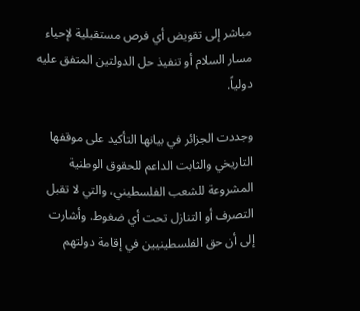مباشر إلى تقويض أي فرص مستقبلية لإحياء مسار السلام أو تنفيذ حل الدولتين المتفق عليه دولياً.

وجددت الجزائر في بيانها التأكيد على موقفها التاريخي والثابت الداعم للحقوق الوطنية المشروعة للشعب الفلسطيني، والتي لا تقبل التصرف أو التنازل تحت أي ضغوط. وأشارت إلى أن حق الفلسطينيين في إقامة دولتهم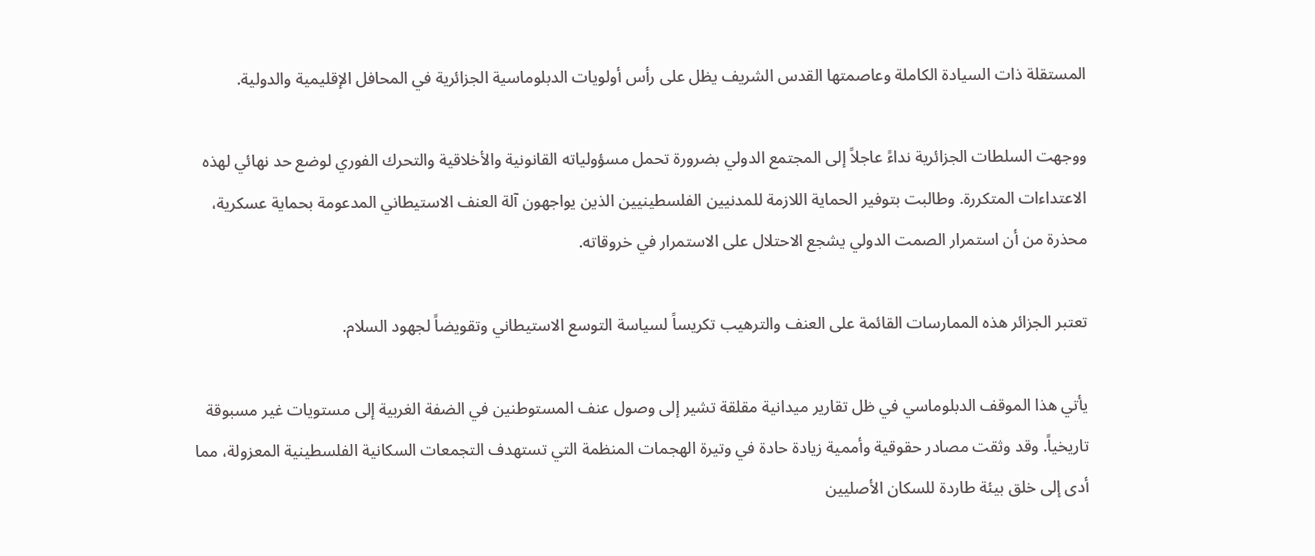المستقلة ذات السيادة الكاملة وعاصمتها القدس الشريف يظل على رأس أولويات الدبلوماسية الجزائرية في المحافل الإقليمية والدولية.

ووجهت السلطات الجزائرية نداءً عاجلاً إلى المجتمع الدولي بضرورة تحمل مسؤولياته القانونية والأخلاقية والتحرك الفوري لوضع حد نهائي لهذه الاعتداءات المتكررة. وطالبت بتوفير الحماية اللازمة للمدنيين الفلسطينيين الذين يواجهون آلة العنف الاستيطاني المدعومة بحماية عسكرية، محذرة من أن استمرار الصمت الدولي يشجع الاحتلال على الاستمرار في خروقاته.

تعتبر الجزائر هذه الممارسات القائمة على العنف والترهيب تكريساً لسياسة التوسع الاستيطاني وتقويضاً لجهود السلام.

يأتي هذا الموقف الدبلوماسي في ظل تقارير ميدانية مقلقة تشير إلى وصول عنف المستوطنين في الضفة الغربية إلى مستويات غير مسبوقة تاريخياً. وقد وثقت مصادر حقوقية وأممية زيادة حادة في وتيرة الهجمات المنظمة التي تستهدف التجمعات السكانية الفلسطينية المعزولة، مما أدى إلى خلق بيئة طاردة للسكان الأصليين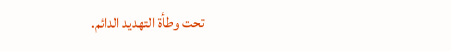تحت وطأة التهديد الدائم.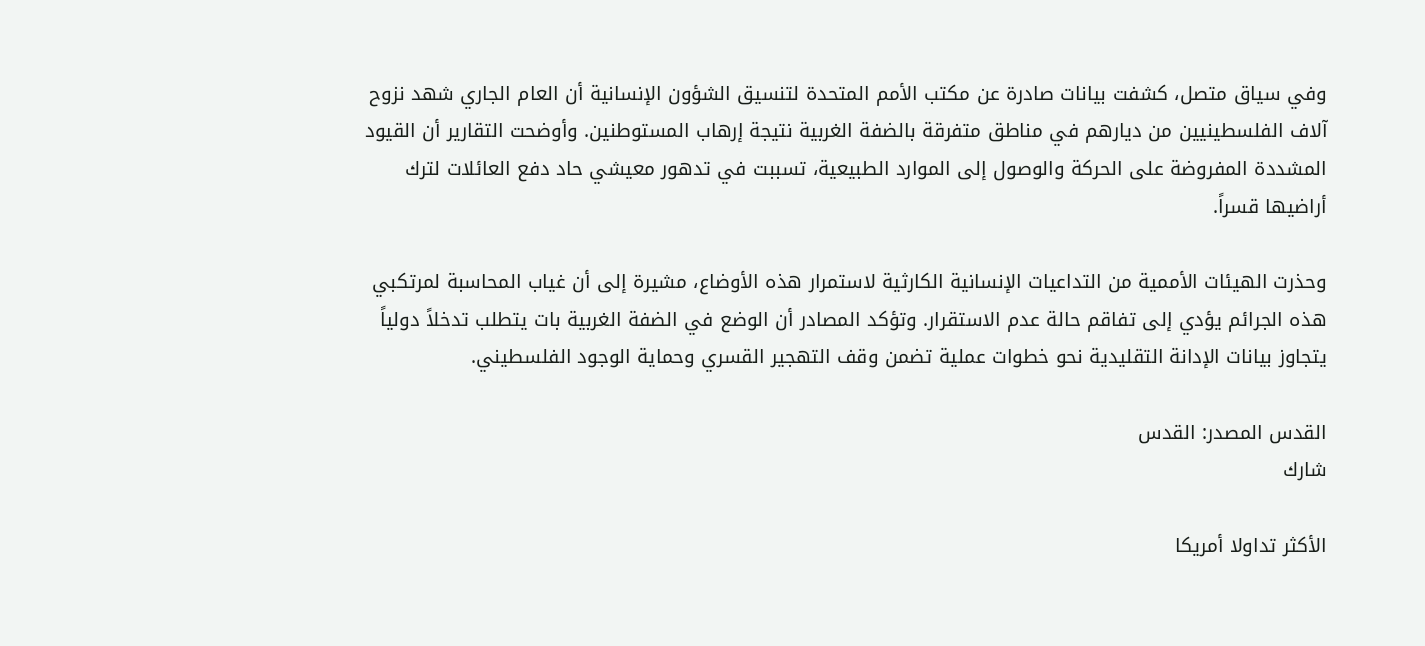وفي سياق متصل، كشفت بيانات صادرة عن مكتب الأمم المتحدة لتنسيق الشؤون الإنسانية أن العام الجاري شهد نزوح آلاف الفلسطينيين من ديارهم في مناطق متفرقة بالضفة الغربية نتيجة إرهاب المستوطنين. وأوضحت التقارير أن القيود المشددة المفروضة على الحركة والوصول إلى الموارد الطبيعية، تسببت في تدهور معيشي حاد دفع العائلات لترك أراضيها قسراً.

وحذرت الهيئات الأممية من التداعيات الإنسانية الكارثية لاستمرار هذه الأوضاع، مشيرة إلى أن غياب المحاسبة لمرتكبي هذه الجرائم يؤدي إلى تفاقم حالة عدم الاستقرار. وتؤكد المصادر أن الوضع في الضفة الغربية بات يتطلب تدخلاً دولياً يتجاوز بيانات الإدانة التقليدية نحو خطوات عملية تضمن وقف التهجير القسري وحماية الوجود الفلسطيني.

القدس المصدر: القدس
شارك

الأكثر تداولا أمريكا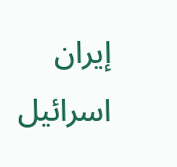إيران اسرائيل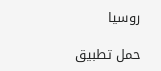روسيا

حمل تطبيق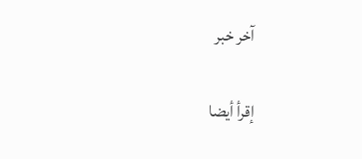آخر خبر

إقرأ أيضا